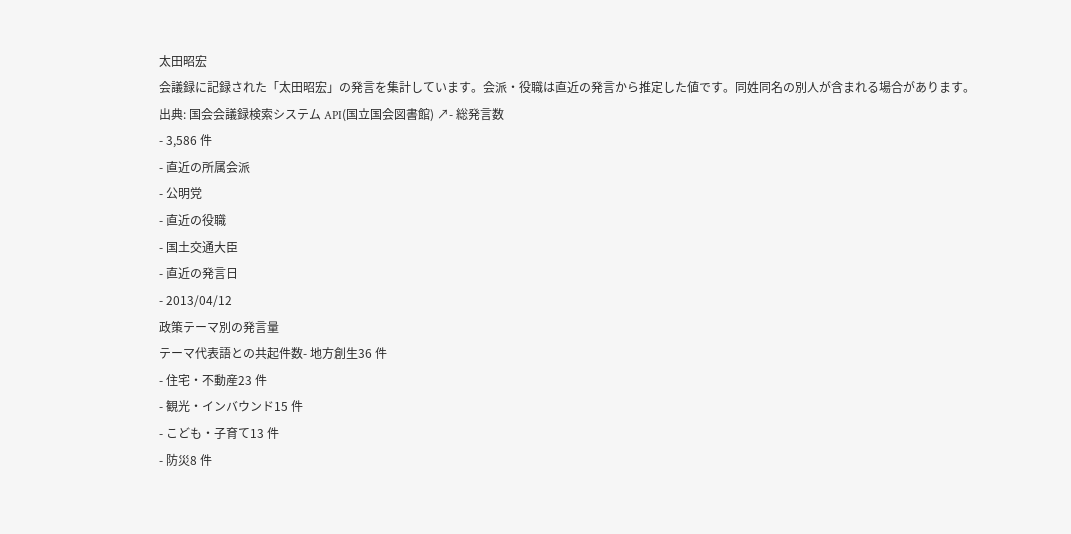太田昭宏
会議録に記録された「太田昭宏」の発言を集計しています。会派・役職は直近の発言から推定した値です。同姓同名の別人が含まれる場合があります。
出典: 国会会議録検索システム API(国立国会図書館) ↗- 総発言数
- 3,586 件
- 直近の所属会派
- 公明党
- 直近の役職
- 国土交通大臣
- 直近の発言日
- 2013/04/12
政策テーマ別の発言量
テーマ代表語との共起件数- 地方創生36 件
- 住宅・不動産23 件
- 観光・インバウンド15 件
- こども・子育て13 件
- 防災8 件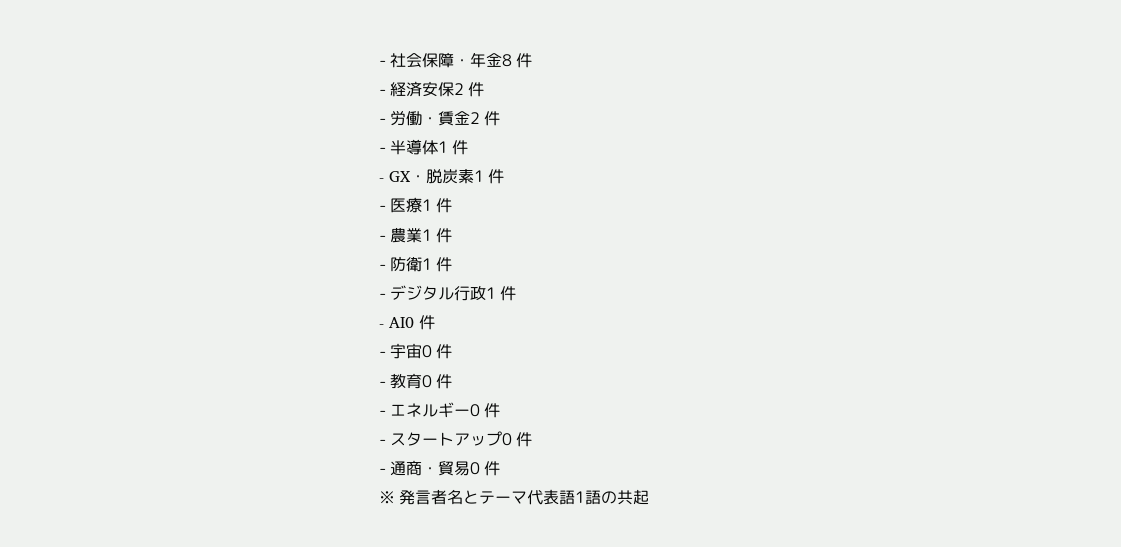- 社会保障・年金8 件
- 経済安保2 件
- 労働・賃金2 件
- 半導体1 件
- GX・脱炭素1 件
- 医療1 件
- 農業1 件
- 防衛1 件
- デジタル行政1 件
- AI0 件
- 宇宙0 件
- 教育0 件
- エネルギー0 件
- スタートアップ0 件
- 通商・貿易0 件
※ 発言者名とテーマ代表語1語の共起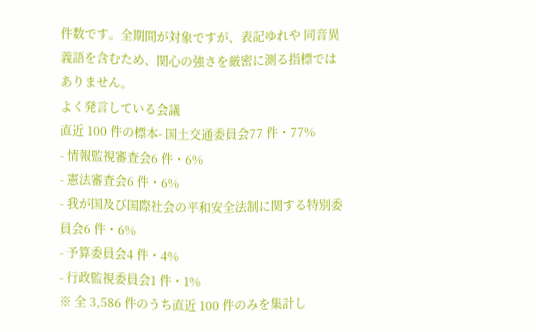件数です。全期間が対象ですが、表記ゆれや 同音異義語を含むため、関心の強さを厳密に測る指標ではありません。
よく発言している会議
直近 100 件の標本- 国土交通委員会77 件・77%
- 情報監視審査会6 件・6%
- 憲法審査会6 件・6%
- 我が国及び国際社会の平和安全法制に関する特別委員会6 件・6%
- 予算委員会4 件・4%
- 行政監視委員会1 件・1%
※ 全 3,586 件のうち直近 100 件のみを集計し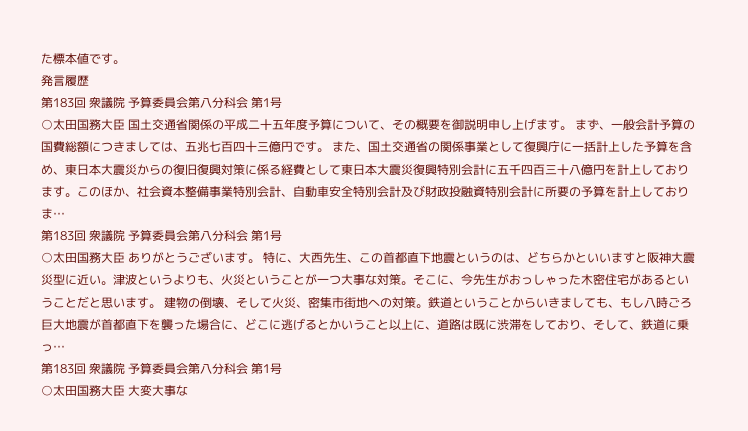た標本値です。
発言履歴
第183回 衆議院 予算委員会第八分科会 第1号
○太田国務大臣 国土交通省関係の平成二十五年度予算について、その概要を御説明申し上げます。 まず、一般会計予算の国費総額につきましては、五兆七百四十三億円です。 また、国土交通省の関係事業として復興庁に一括計上した予算を含め、東日本大震災からの復旧復興対策に係る経費として東日本大震災復興特別会計に五千四百三十八億円を計上しております。このほか、社会資本整備事業特別会計、自動車安全特別会計及び財政投融資特別会計に所要の予算を計上しておりま…
第183回 衆議院 予算委員会第八分科会 第1号
○太田国務大臣 ありがとうございます。 特に、大西先生、この首都直下地震というのは、どちらかといいますと阪神大震災型に近い。津波というよりも、火災ということが一つ大事な対策。そこに、今先生がおっしゃった木密住宅があるということだと思います。 建物の倒壊、そして火災、密集市街地への対策。鉄道ということからいきましても、もし八時ごろ巨大地震が首都直下を襲った場合に、どこに逃げるとかいうこと以上に、道路は既に渋滞をしており、そして、鉄道に乗っ…
第183回 衆議院 予算委員会第八分科会 第1号
○太田国務大臣 大変大事な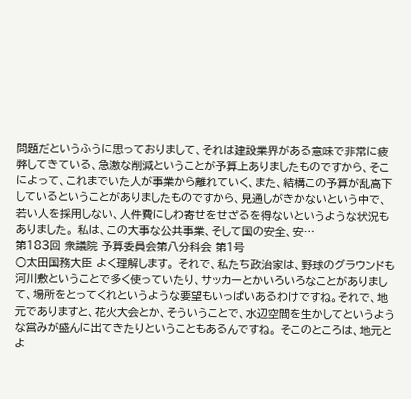問題だというふうに思っておりまして、それは建設業界がある意味で非常に疲弊してきている、急激な削減ということが予算上ありましたものですから、そこによって、これまでいた人が事業から離れていく、また、結構この予算が乱高下しているということがありましたものですから、見通しがきかないという中で、若い人を採用しない、人件費にしわ寄せをせざるを得ないというような状況もありました。 私は、この大事な公共事業、そして国の安全、安…
第183回 衆議院 予算委員会第八分科会 第1号
○太田国務大臣 よく理解します。 それで、私たち政治家は、野球のグラウンドも河川敷ということで多く使っていたり、サッカーとかいろいろなことがありまして、場所をとってくれというような要望もいっぱいあるわけですね。それで、地元でありますと、花火大会とか、そういうことで、水辺空間を生かしてというような営みが盛んに出てきたりということもあるんですね。 そこのところは、地元とよ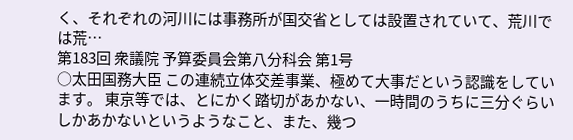く、それぞれの河川には事務所が国交省としては設置されていて、荒川では荒…
第183回 衆議院 予算委員会第八分科会 第1号
○太田国務大臣 この連続立体交差事業、極めて大事だという認識をしています。 東京等では、とにかく踏切があかない、一時間のうちに三分ぐらいしかあかないというようなこと、また、幾つ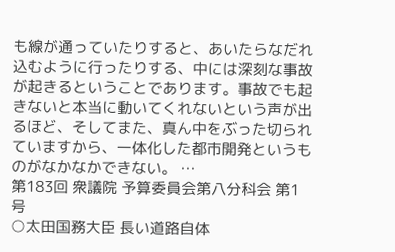も線が通っていたりすると、あいたらなだれ込むように行ったりする、中には深刻な事故が起きるということであります。事故でも起きないと本当に動いてくれないという声が出るほど、そしてまた、真ん中をぶった切られていますから、一体化した都市開発というものがなかなかできない。 …
第183回 衆議院 予算委員会第八分科会 第1号
○太田国務大臣 長い道路自体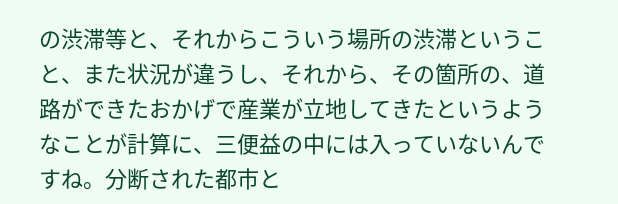の渋滞等と、それからこういう場所の渋滞ということ、また状況が違うし、それから、その箇所の、道路ができたおかげで産業が立地してきたというようなことが計算に、三便益の中には入っていないんですね。分断された都市と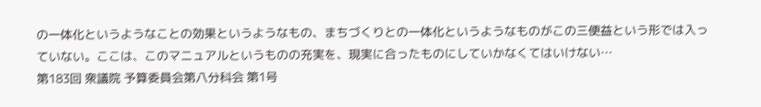の一体化というようなことの効果というようなもの、まちづくりとの一体化というようなものがこの三便益という形では入っていない。ここは、このマニュアルというものの充実を、現実に合ったものにしていかなくてはいけない…
第183回 衆議院 予算委員会第八分科会 第1号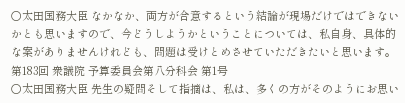○太田国務大臣 なかなか、両方が合意するという結論が現場だけではできないかとも思いますので、今どうしようかということについては、私自身、具体的な案がありませんけれども、問題は受けとめさせていただきたいと思います。
第183回 衆議院 予算委員会第八分科会 第1号
○太田国務大臣 先生の疑問そして指摘は、私は、多くの方がそのようにお思い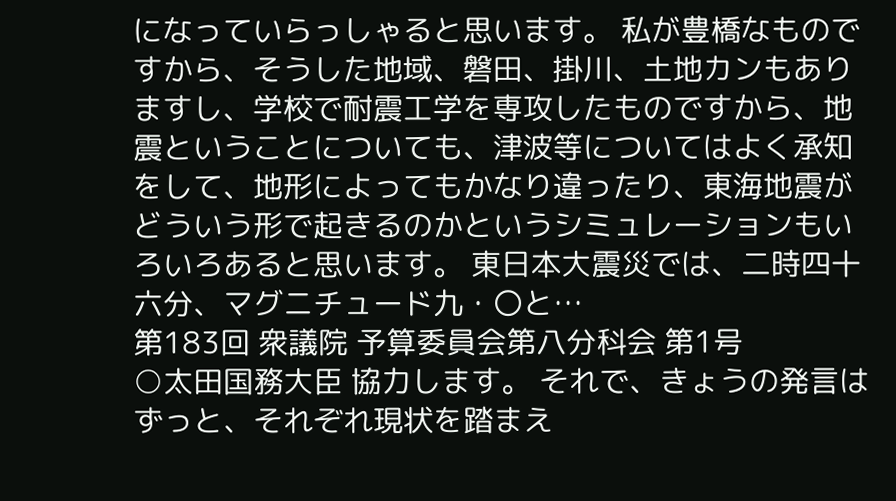になっていらっしゃると思います。 私が豊橋なものですから、そうした地域、磐田、掛川、土地カンもありますし、学校で耐震工学を専攻したものですから、地震ということについても、津波等についてはよく承知をして、地形によってもかなり違ったり、東海地震がどういう形で起きるのかというシミュレーションもいろいろあると思います。 東日本大震災では、二時四十六分、マグニチュード九・〇と…
第183回 衆議院 予算委員会第八分科会 第1号
○太田国務大臣 協力します。 それで、きょうの発言はずっと、それぞれ現状を踏まえ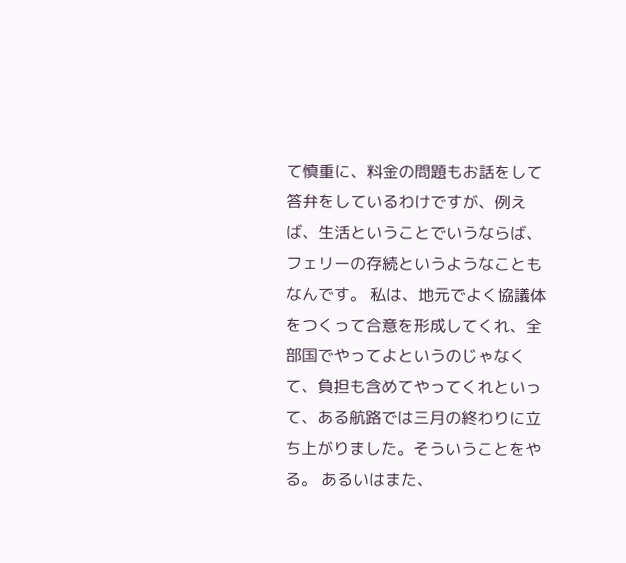て慎重に、料金の問題もお話をして答弁をしているわけですが、例えば、生活ということでいうならば、フェリーの存続というようなこともなんです。 私は、地元でよく協議体をつくって合意を形成してくれ、全部国でやってよというのじゃなくて、負担も含めてやってくれといって、ある航路では三月の終わりに立ち上がりました。そういうことをやる。 あるいはまた、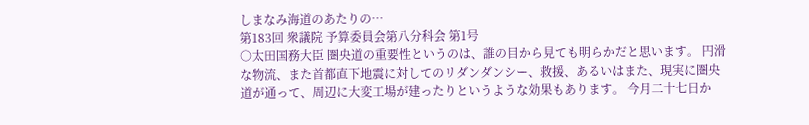しまなみ海道のあたりの…
第183回 衆議院 予算委員会第八分科会 第1号
○太田国務大臣 圏央道の重要性というのは、誰の目から見ても明らかだと思います。 円滑な物流、また首都直下地震に対してのリダンダンシー、救援、あるいはまた、現実に圏央道が通って、周辺に大変工場が建ったりというような効果もあります。 今月二十七日か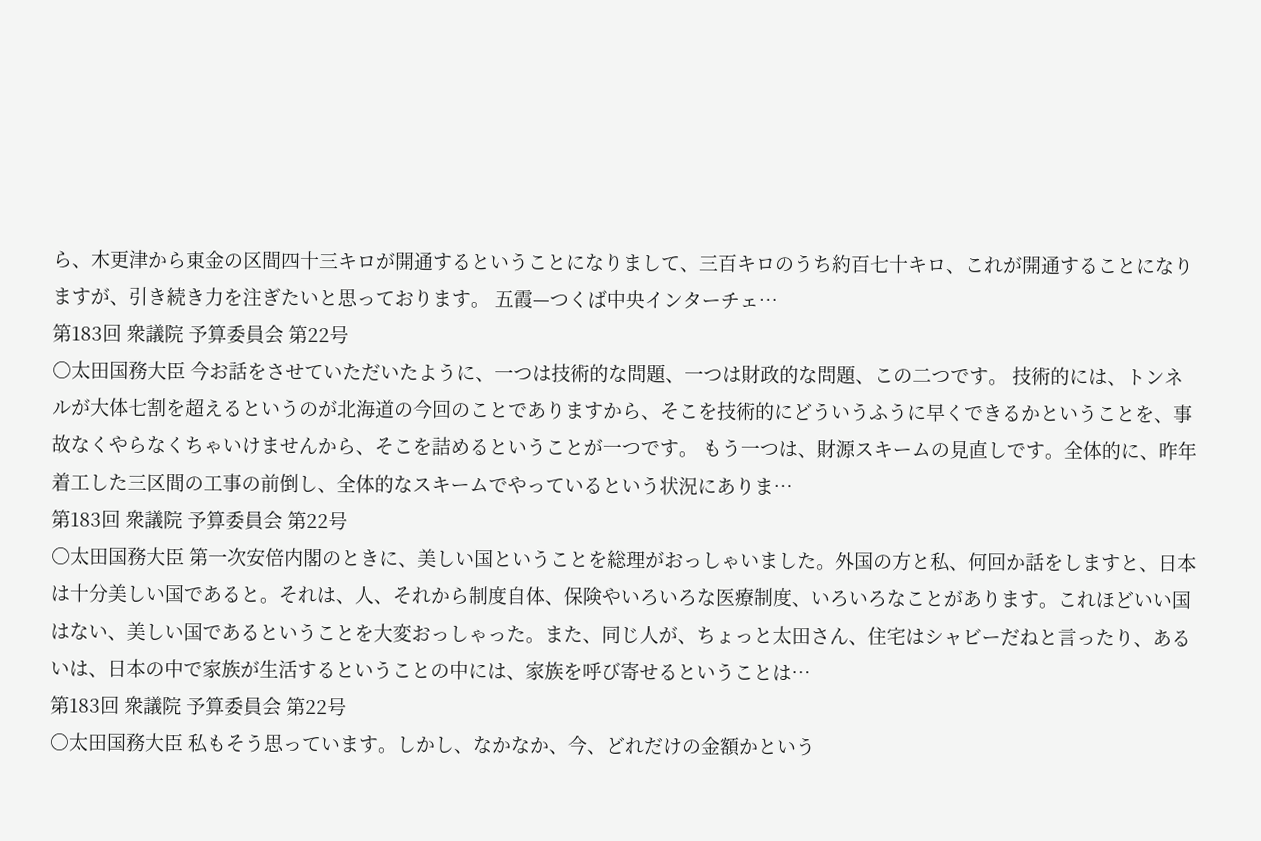ら、木更津から東金の区間四十三キロが開通するということになりまして、三百キロのうち約百七十キロ、これが開通することになりますが、引き続き力を注ぎたいと思っております。 五霞—つくば中央インターチェ…
第183回 衆議院 予算委員会 第22号
○太田国務大臣 今お話をさせていただいたように、一つは技術的な問題、一つは財政的な問題、この二つです。 技術的には、トンネルが大体七割を超えるというのが北海道の今回のことでありますから、そこを技術的にどういうふうに早くできるかということを、事故なくやらなくちゃいけませんから、そこを詰めるということが一つです。 もう一つは、財源スキームの見直しです。全体的に、昨年着工した三区間の工事の前倒し、全体的なスキームでやっているという状況にありま…
第183回 衆議院 予算委員会 第22号
○太田国務大臣 第一次安倍内閣のときに、美しい国ということを総理がおっしゃいました。外国の方と私、何回か話をしますと、日本は十分美しい国であると。それは、人、それから制度自体、保険やいろいろな医療制度、いろいろなことがあります。これほどいい国はない、美しい国であるということを大変おっしゃった。また、同じ人が、ちょっと太田さん、住宅はシャビーだねと言ったり、あるいは、日本の中で家族が生活するということの中には、家族を呼び寄せるということは…
第183回 衆議院 予算委員会 第22号
○太田国務大臣 私もそう思っています。しかし、なかなか、今、どれだけの金額かという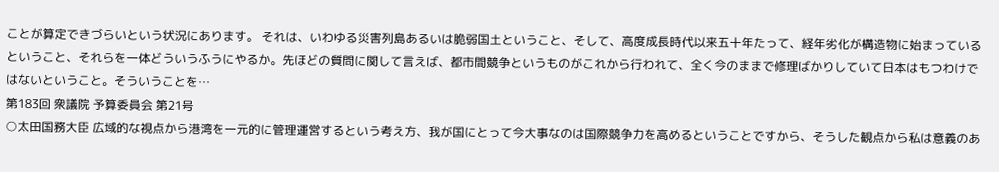ことが算定できづらいという状況にあります。 それは、いわゆる災害列島あるいは脆弱国土ということ、そして、高度成長時代以来五十年たって、経年劣化が構造物に始まっているということ、それらを一体どういうふうにやるか。先ほどの質問に関して言えば、都市間競争というものがこれから行われて、全く今のままで修理ばかりしていて日本はもつわけではないということ。そういうことを…
第183回 衆議院 予算委員会 第21号
○太田国務大臣 広域的な視点から港湾を一元的に管理運営するという考え方、我が国にとって今大事なのは国際競争力を高めるということですから、そうした観点から私は意義のあ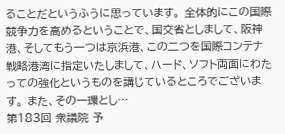ることだというふうに思っています。 全体的にこの国際競争力を高めるということで、国交省としまして、阪神港、そしてもう一つは京浜港、この二つを国際コンテナ戦略港湾に指定いたしまして、ハード、ソフト両面にわたっての強化というものを講じているところでございます。 また、その一環とし…
第183回 衆議院 予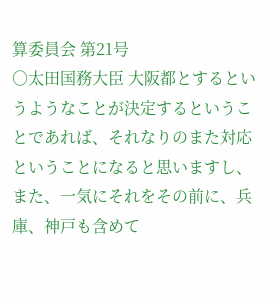算委員会 第21号
○太田国務大臣 大阪都とするというようなことが決定するということであれば、それなりのまた対応ということになると思いますし、また、一気にそれをその前に、兵庫、神戸も含めて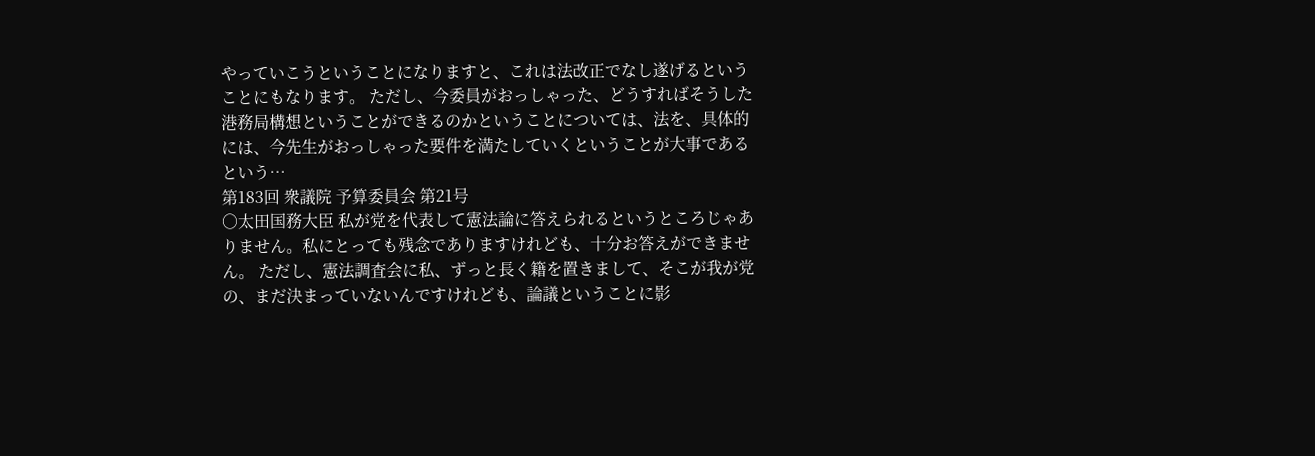やっていこうということになりますと、これは法改正でなし遂げるということにもなります。 ただし、今委員がおっしゃった、どうすればそうした港務局構想ということができるのかということについては、法を、具体的には、今先生がおっしゃった要件を満たしていくということが大事であるという…
第183回 衆議院 予算委員会 第21号
○太田国務大臣 私が党を代表して憲法論に答えられるというところじゃありません。私にとっても残念でありますけれども、十分お答えができません。 ただし、憲法調査会に私、ずっと長く籍を置きまして、そこが我が党の、まだ決まっていないんですけれども、論議ということに影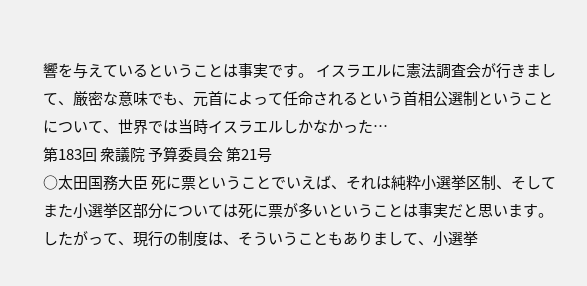響を与えているということは事実です。 イスラエルに憲法調査会が行きまして、厳密な意味でも、元首によって任命されるという首相公選制ということについて、世界では当時イスラエルしかなかった…
第183回 衆議院 予算委員会 第21号
○太田国務大臣 死に票ということでいえば、それは純粋小選挙区制、そしてまた小選挙区部分については死に票が多いということは事実だと思います。 したがって、現行の制度は、そういうこともありまして、小選挙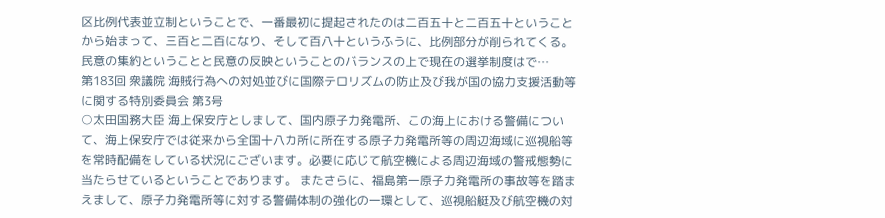区比例代表並立制ということで、一番最初に提起されたのは二百五十と二百五十ということから始まって、三百と二百になり、そして百八十というふうに、比例部分が削られてくる。 民意の集約ということと民意の反映ということのバランスの上で現在の選挙制度はで…
第183回 衆議院 海賊行為への対処並びに国際テロリズムの防止及び我が国の協力支援活動等に関する特別委員会 第3号
○太田国務大臣 海上保安庁としまして、国内原子力発電所、この海上における警備について、海上保安庁では従来から全国十八カ所に所在する原子力発電所等の周辺海域に巡視船等を常時配備をしている状況にございます。必要に応じて航空機による周辺海域の警戒態勢に当たらせているということであります。 またさらに、福島第一原子力発電所の事故等を踏まえまして、原子力発電所等に対する警備体制の強化の一環として、巡視船艇及び航空機の対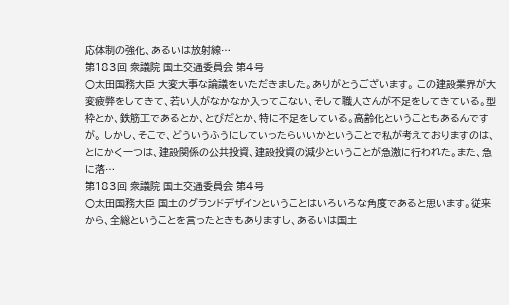応体制の強化、あるいは放射線…
第183回 衆議院 国土交通委員会 第4号
○太田国務大臣 大変大事な論議をいただきました。ありがとうございます。 この建設業界が大変疲弊をしてきて、若い人がなかなか入ってこない、そして職人さんが不足をしてきている。型枠とか、鉄筋工であるとか、とびだとか、特に不足をしている。高齢化ということもあるんですが。 しかし、そこで、どういうふうにしていったらいいかということで私が考えておりますのは、とにかく一つは、建設関係の公共投資、建設投資の減少ということが急激に行われた。また、急に落…
第183回 衆議院 国土交通委員会 第4号
○太田国務大臣 国土のグランドデザインということはいろいろな角度であると思います。従来から、全総ということを言ったときもありますし、あるいは国土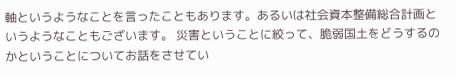軸というようなことを言ったこともあります。あるいは社会資本整備総合計画というようなこともございます。 災害ということに絞って、脆弱国土をどうするのかということについてお話をさせてい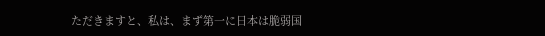ただきますと、私は、まず第一に日本は脆弱国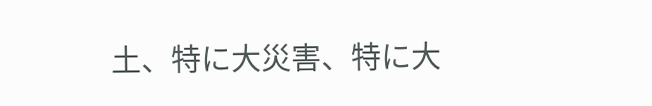土、特に大災害、特に大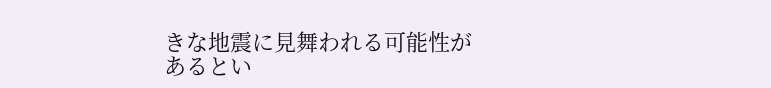きな地震に見舞われる可能性があるとい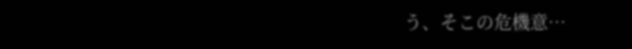う、そこの危機意…